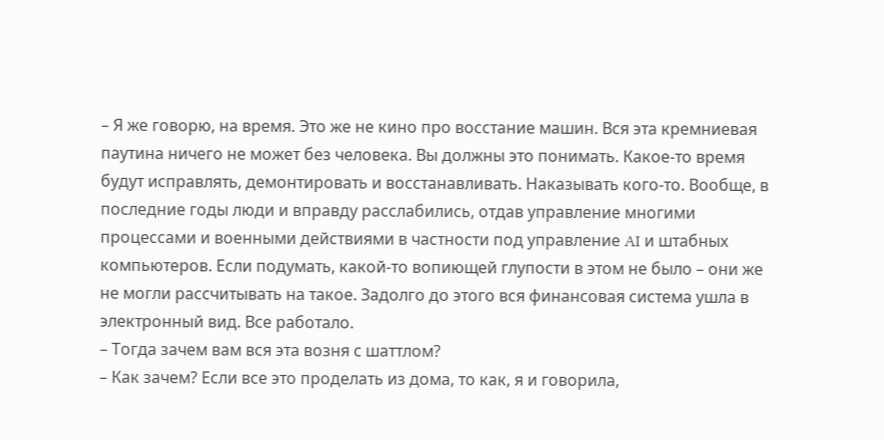– Я же говорю, на время. Это же не кино про восстание машин. Вся эта кремниевая паутина ничего не может без человека. Вы должны это понимать. Какое-то время будут исправлять, демонтировать и восстанавливать. Наказывать кого-то. Вообще, в последние годы люди и вправду расслабились, отдав управление многими процессами и военными действиями в частности под управление AI и штабных компьютеров. Если подумать, какой-то вопиющей глупости в этом не было – они же не могли рассчитывать на такое. Задолго до этого вся финансовая система ушла в электронный вид. Все работало.
– Тогда зачем вам вся эта возня с шаттлом?
– Как зачем? Если все это проделать из дома, то как, я и говорила,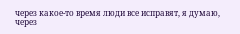через какое-то время люди все исправят, я думаю, через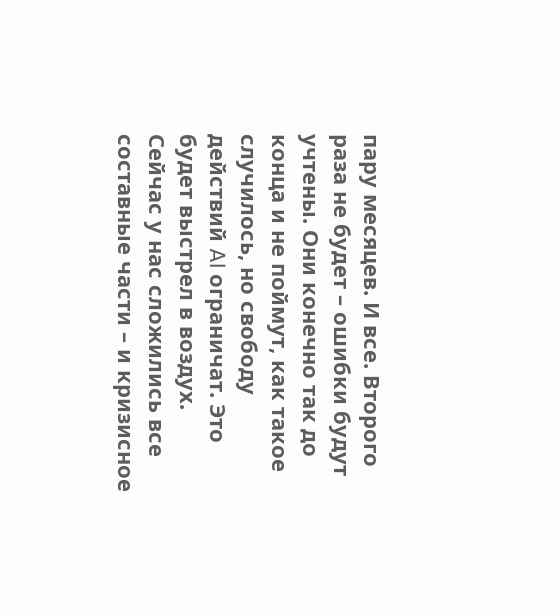пару месяцев. И все. Второго раза не будет – ошибки будут учтены. Они конечно так до конца и не поймут, как такое случилось, но свободу действий AI ограничат. Это будет выстрел в воздух. Сейчас у нас сложились все составные части – и кризисное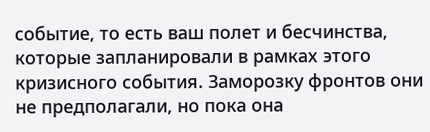событие, то есть ваш полет и бесчинства, которые запланировали в рамках этого кризисного события. Заморозку фронтов они не предполагали, но пока она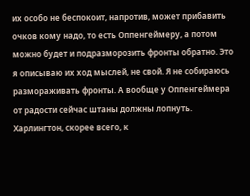их особо не беспокоит, напротив, может прибавить очков кому надо, то есть Оппенгеймеру, а потом можно будет и подразморозить фронты обратно. Это я описываю их ход мыслей, не свой. Я не собираюсь размораживать фронты. А вообще у Оппенгеймера от радости сейчас штаны должны лопнуть. Харлингтон, скорее всего, к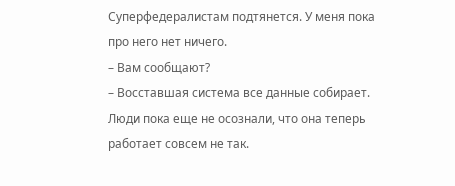Суперфедералистам подтянется. У меня пока про него нет ничего.
– Вам сообщают?
– Восставшая система все данные собирает. Люди пока еще не осознали, что она теперь работает совсем не так.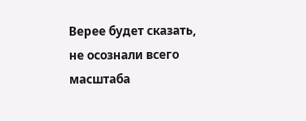Верее будет сказать, не осознали всего масштаба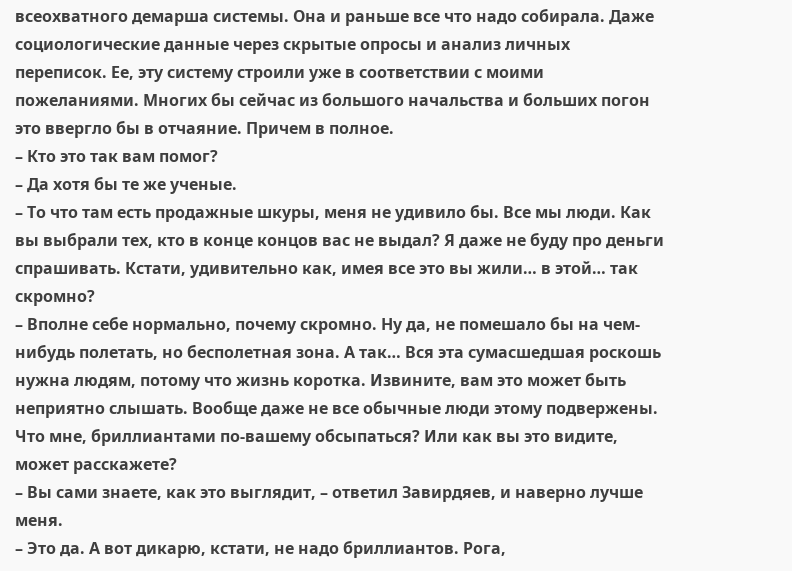всеохватного демарша системы. Она и раньше все что надо собирала. Даже социологические данные через скрытые опросы и анализ личных переписок. Ее, эту систему строили уже в соответствии с моими пожеланиями. Многих бы сейчас из большого начальства и больших погон это ввергло бы в отчаяние. Причем в полное.
– Кто это так вам помог?
– Да хотя бы те же ученые.
– То что там есть продажные шкуры, меня не удивило бы. Все мы люди. Как вы выбрали тех, кто в конце концов вас не выдал? Я даже не буду про деньги спрашивать. Кстати, удивительно как, имея все это вы жили… в этой… так скромно?
– Вполне себе нормально, почему скромно. Ну да, не помешало бы на чем-нибудь полетать, но бесполетная зона. А так… Вся эта сумасшедшая роскошь нужна людям, потому что жизнь коротка. Извините, вам это может быть неприятно слышать. Вообще даже не все обычные люди этому подвержены. Что мне, бриллиантами по-вашему обсыпаться? Или как вы это видите, может расскажете?
– Вы сами знаете, как это выглядит, – ответил Завирдяев, и наверно лучше меня.
– Это да. А вот дикарю, кстати, не надо бриллиантов. Рога,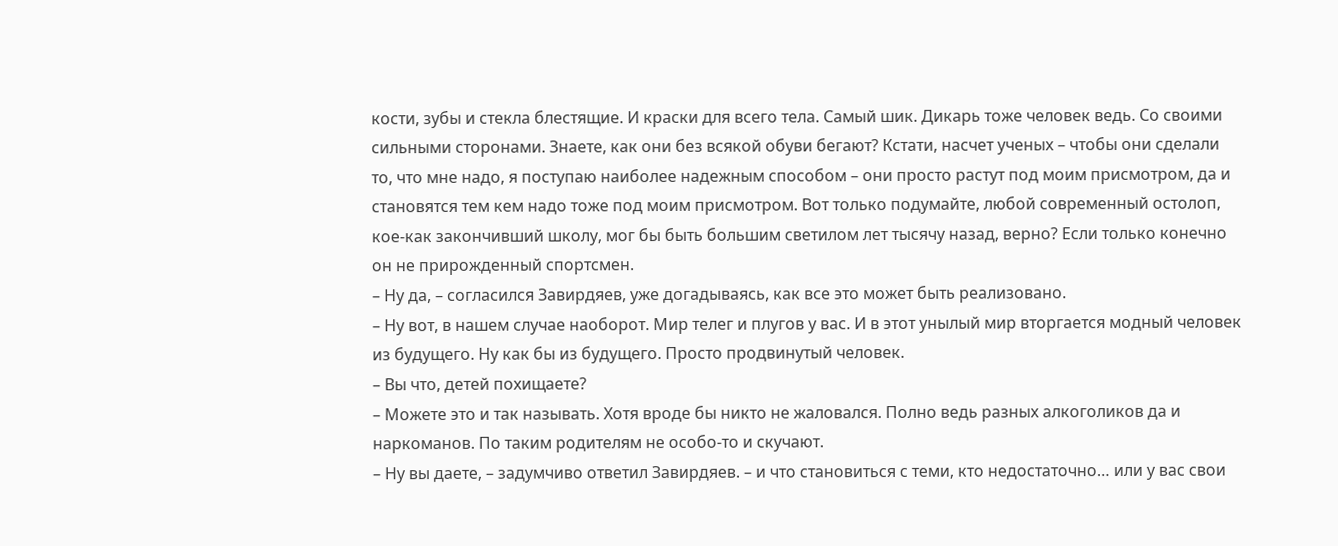кости, зубы и стекла блестящие. И краски для всего тела. Самый шик. Дикарь тоже человек ведь. Со своими сильными сторонами. Знаете, как они без всякой обуви бегают? Кстати, насчет ученых – чтобы они сделали то, что мне надо, я поступаю наиболее надежным способом – они просто растут под моим присмотром, да и становятся тем кем надо тоже под моим присмотром. Вот только подумайте, любой современный остолоп, кое-как закончивший школу, мог бы быть большим светилом лет тысячу назад, верно? Если только конечно он не прирожденный спортсмен.
– Ну да, – согласился Завирдяев, уже догадываясь, как все это может быть реализовано.
– Ну вот, в нашем случае наоборот. Мир телег и плугов у вас. И в этот унылый мир вторгается модный человек из будущего. Ну как бы из будущего. Просто продвинутый человек.
– Вы что, детей похищаете?
– Можете это и так называть. Хотя вроде бы никто не жаловался. Полно ведь разных алкоголиков да и наркоманов. По таким родителям не особо-то и скучают.
– Ну вы даете, – задумчиво ответил Завирдяев. – и что становиться с теми, кто недостаточно… или у вас свои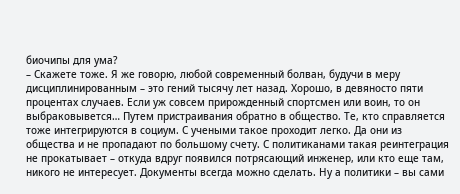биочипы для ума?
– Скажете тоже. Я же говорю, любой современный болван, будучи в меру дисциплинированным – это гений тысячу лет назад. Хорошо, в девяносто пяти процентах случаев. Если уж совсем прирожденный спортсмен или воин, то он выбраковывется… Путем пристраивания обратно в общество. Те, кто справляется тоже интегрируются в социум. С учеными такое проходит легко. Да они из общества и не пропадают по большому счету. С политиканами такая реинтеграция не прокатывает – откуда вдруг появился потрясающий инженер, или кто еще там, никого не интересует. Документы всегда можно сделать. Ну а политики – вы сами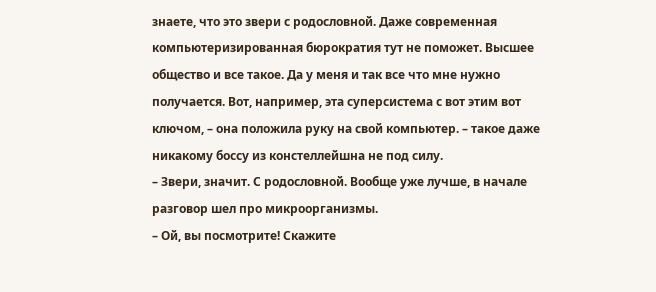знаете, что это звери с родословной. Даже современная компьютеризированная бюрократия тут не поможет. Высшее общество и все такое. Да у меня и так все что мне нужно получается. Вот, например, эта суперсистема с вот этим вот ключом, – она положила руку на свой компьютер. – такое даже никакому боссу из констеллейшна не под силу.
– Звери, значит. С родословной. Вообще уже лучше, в начале разговор шел про микроорганизмы.
– Ой, вы посмотрите! Скажите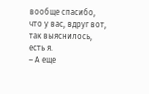вообще спасибо, что у вас, вдруг вот, так выяснилось, есть я.
– А еще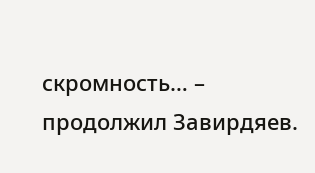скромность… – продолжил Завирдяев.